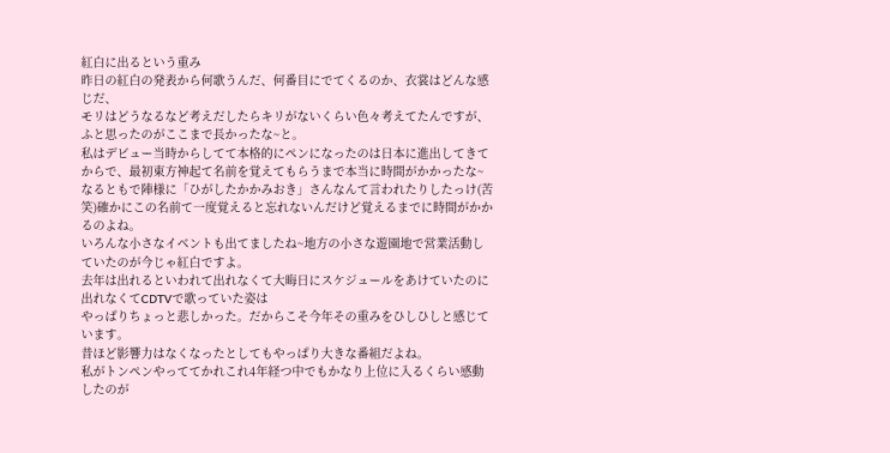紅白に出るという重み
昨日の紅白の発表から何歌うんだ、何番目にでてくるのか、衣裳はどんな感じだ、
モリはどうなるなど考えだしたらキリがないくらい色々考えてたんですが、
ふと思ったのがここまで長かったな~と。
私はデビュー当時からしてて本格的にペンになったのは日本に進出してきてからで、最初東方神起て名前を覚えてもらうまで本当に時間がかかったな~なるともで陣様に「ひがしたかかみおき」さんなんて言われたりしたっけ(苦笑)確かにこの名前て一度覚えると忘れないんだけど覚えるまでに時間がかかるのよね。
いろんな小さなイベントも出てましたね~地方の小さな遊園地で営業活動していたのが今じゃ紅白ですよ。
去年は出れるといわれて出れなくて大晦日にスケジュールをあけていたのに出れなくてCDTVで歌っていた姿は
やっぱりちょっと悲しかった。だからこそ今年その重みをひしひしと感じています。
昔ほど影響力はなくなったとしてもやっぱり大きな番組だよね。
私がトンペンやっててかれこれ4年経つ中でもかなり上位に入るくらい感動したのが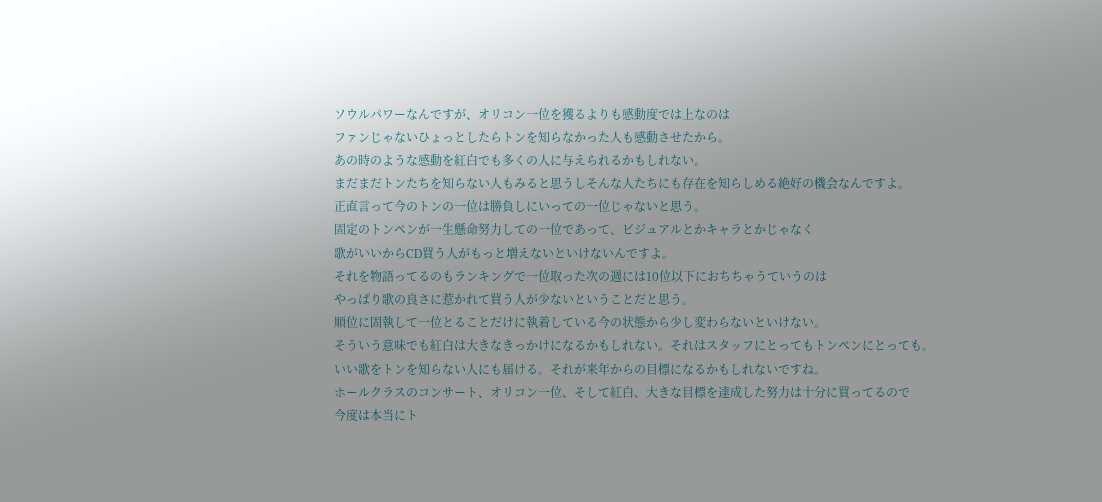ソウルパワーなんですが、オリコン一位を獲るよりも感動度では上なのは
ファンじゃないひょっとしたらトンを知らなかった人も感動させたから。
あの時のような感動を紅白でも多くの人に与えられるかもしれない。
まだまだトンたちを知らない人もみると思うしそんな人たちにも存在を知らしめる絶好の機会なんですよ。
正直言って今のトンの一位は勝負しにいっての一位じゃないと思う。
固定のトンペンが一生懸命努力しての一位であって、ビジュアルとかキャラとかじゃなく
歌がいいからCD買う人がもっと増えないといけないんですよ。
それを物語ってるのもランキングで一位取った次の週には10位以下におちちゃうていうのは
やっぱり歌の良さに惹かれて買う人が少ないということだと思う。
順位に固執して一位とることだけに執着している今の状態から少し変わらないといけない。
そういう意味でも紅白は大きなきっかけになるかもしれない。それはスタッフにとってもトンペンにとっても。
いい歌をトンを知らない人にも届ける。それが来年からの目標になるかもしれないですね。
ホールクラスのコンサート、オリコン一位、そして紅白、大きな目標を達成した努力は十分に買ってるので
今度は本当にト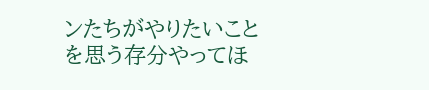ンたちがやりたいことを思う存分やってほ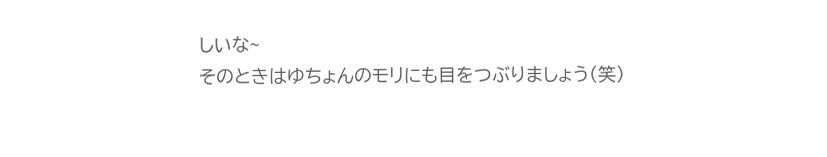しいな~
そのときはゆちょんのモリにも目をつぶりましょう(笑)